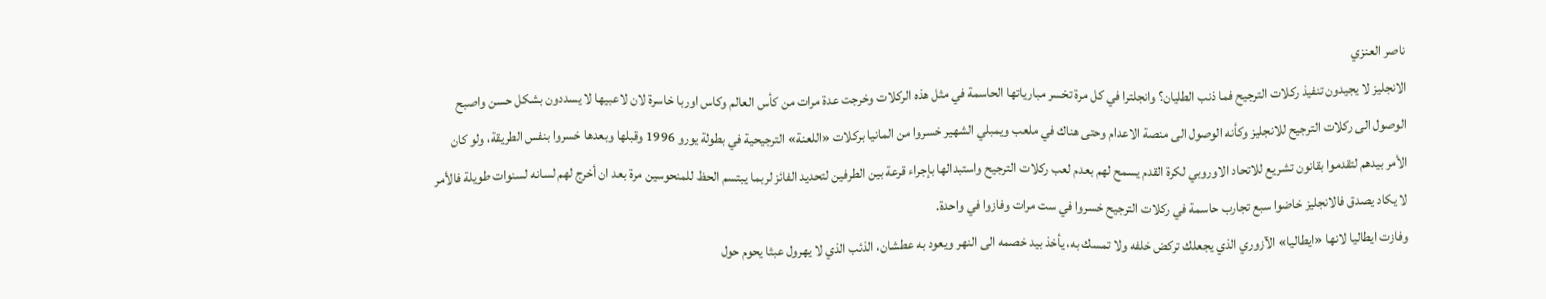ناصر العنزي
الانجليز لا يجيدون تنفيذ ركلات الترجيح فما ذنب الطليان؟ وانجلترا في كل مرة تخسر مبارياتها الحاسمة في مثل هذه الركلات وخرجت عدة مرات من كأس العالم وكاس اوربا خاسرة لان لاعبيها لا يسددون بشكل حسن واصبح الوصول الى ركلات الترجيح للانجليز وكأنه الوصول الى منصة الاعدام وحتى هناك في ملعب ويمبلي الشهير خسروا من المانيا بركلات «اللعنة» الترجيحية في بطولة يورو 1996 وقبلها وبعدها خسروا بنفس الطريقة، ولو كان الأمر بيدهم لتقدموا بقانون تشريع للاتحاد الاوروبي لكرة القدم يسمح لهم بعدم لعب ركلات الترجيح واستبدالها بإجراء قرعة بين الطرفين لتحديد الفائز لربما يبتسم الحظ للمنحوسين مرة بعد ان أخرج لهم لسانه لسنوات طويلة فالأمر لا يكاد يصدق فالانجليز خاضوا سبع تجارب حاسمة في ركلات الترجيح خسروا في ست مرات وفازوا في واحدة.
وفازت ايطاليا لانها «ايطاليا» الآزوري الذي يجعلك تركض خلفه ولا تمسك به، يأخذ بيد خصمه الى النهر ويعود به عطشان، الذئب الذي لا يهرول عبثا يحوم حول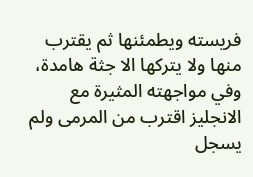فريسته ويطمئنها ثم يقترب منها ولا يتركها الا جثة هامدة، وفي مواجهته المثيرة مع الانجليز اقترب من المرمى ولم يسجل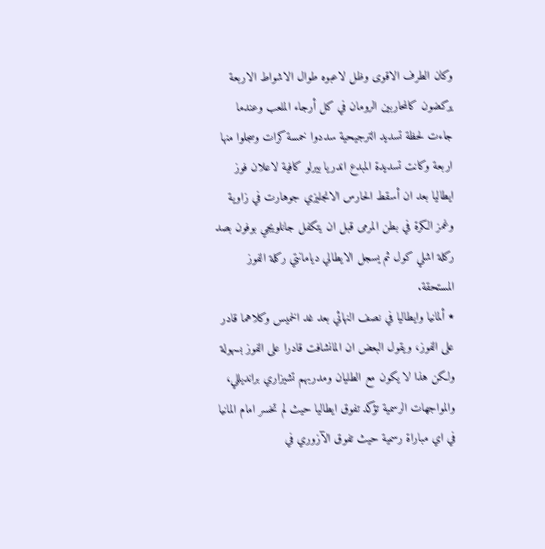وكان الطرف الاقوى وظل لاعبوه طوال الاشواط الاربعة يركضون كالمحاربين الرومان في كل أرجاء الملعب وعندما جاءت لحظة تسديد الترجيحية سددوا خمسة كرات وسجلوا منها اربعة وكانت تسديدة المبدع اندريا بيرلو كافية لاعلان فوز ايطاليا بعد ان أسقط الحارس الانجليزي جوهارت في زاوية وغمز الكرة في بطن المرمى قبل ان يتكفل جانلويجي بوفون بصد ركلة اشلي كول ثم يسجل الايطالي ديامانتي ركلة الفوز المستحقة.
٭ ألمانيا وايطاليا في نصف النهائي بعد غد الخميس وكلاهما قادر على الفوز، ويقول البعض ان المانشافت قادرا على الفوز بسهولة ولكن هذا لا يكون مع الطليان ومدربهم تشيزاري برانديللي، والمواجهات الرسمية تؤكد تفوق ايطاليا حيث لم تخسر امام المانيا في اي مباراة رسمية حيث تفوق الآزوري في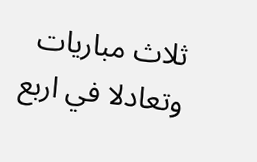ثلاث مباريات وتعادلا في اربع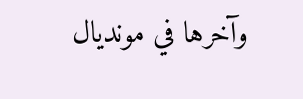وآخرها في مونديال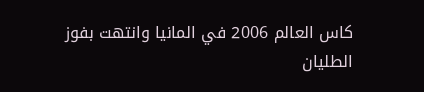كاس العالم 2006 في المانيا وانتهت بفوز الطليان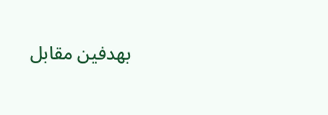بهدفين مقابل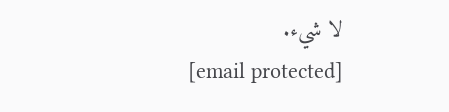لا شيء.
[email protected]